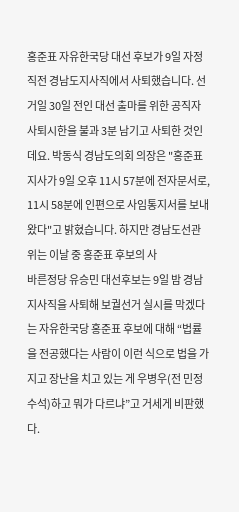홍준표 자유한국당 대선 후보가 9일 자정 직전 경남도지사직에서 사퇴했습니다. 선거일 30일 전인 대선 출마를 위한 공직자 사퇴시한을 불과 3분 남기고 사퇴한 것인데요. 박동식 경남도의회 의장은 "홍준표 지사가 9일 오후 11시 57분에 전자문서로, 11시 58분에 인편으로 사임통지서를 보내왔다"고 밝혔습니다. 하지만 경남도선관위는 이날 중 홍준표 후보의 사
바른정당 유승민 대선후보는 9일 밤 경남지사직을 사퇴해 보궐선거 실시를 막겠다는 자유한국당 홍준표 후보에 대해 “법률을 전공했다는 사람이 이런 식으로 법을 가지고 장난을 치고 있는 게 우병우(전 민정수석)하고 뭐가 다르냐”고 거세게 비판했다.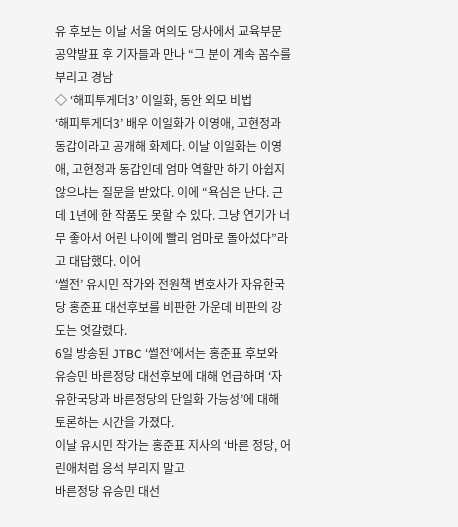유 후보는 이날 서울 여의도 당사에서 교육부문 공약발표 후 기자들과 만나 “그 분이 계속 꼼수를 부리고 경남
◇ ‘해피투게더3’ 이일화, 동안 외모 비법
‘해피투게더3’ 배우 이일화가 이영애, 고현정과 동갑이라고 공개해 화제다. 이날 이일화는 이영애, 고현정과 동갑인데 엄마 역할만 하기 아쉽지 않으냐는 질문을 받았다. 이에 “욕심은 난다. 근데 1년에 한 작품도 못할 수 있다. 그냥 연기가 너무 좋아서 어린 나이에 빨리 엄마로 돌아섰다”라고 대답했다. 이어
‘썰전’ 유시민 작가와 전원책 변호사가 자유한국당 홍준표 대선후보를 비판한 가운데 비판의 강도는 엇갈렸다.
6일 방송된 JTBC ‘썰전’에서는 홍준표 후보와 유승민 바른정당 대선후보에 대해 언급하며 ‘자유한국당과 바른정당의 단일화 가능성’에 대해 토론하는 시간을 가졌다.
이날 유시민 작가는 홍준표 지사의 ‘바른 정당, 어린애처럼 응석 부리지 말고
바른정당 유승민 대선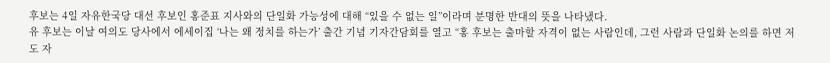후보는 4일 자유한국당 대선 후보인 홍준표 지사와의 단일화 가능성에 대해 “있을 수 없는 일”이라며 분명한 반대의 뜻을 나타냈다.
유 후보는 이날 여의도 당사에서 에세이집 ‘나는 왜 정치를 하는가’ 출간 기념 기자간담회를 열고 “홍 후보는 출마할 자격이 없는 사람인데, 그런 사람과 단일화 논의를 하면 저도 자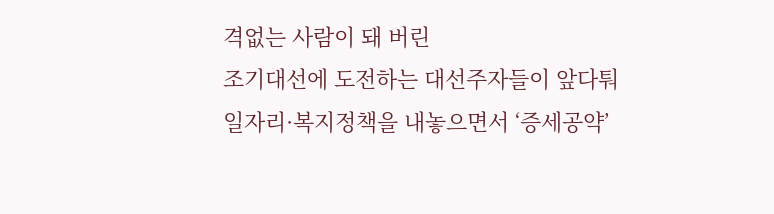격없는 사람이 돼 버린
조기대선에 도전하는 대선주자들이 앞다퉈 일자리·복지정책을 내놓으면서 ‘증세공약’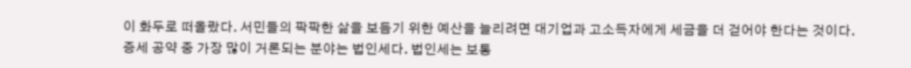이 화두로 떠올랐다. 서민들의 팍팍한 삶을 보듬기 위한 예산을 늘리려면 대기업과 고소득자에게 세금을 더 걷어야 한다는 것이다.
증세 공약 중 가장 많이 거론되는 분야는 법인세다. 법인세는 보통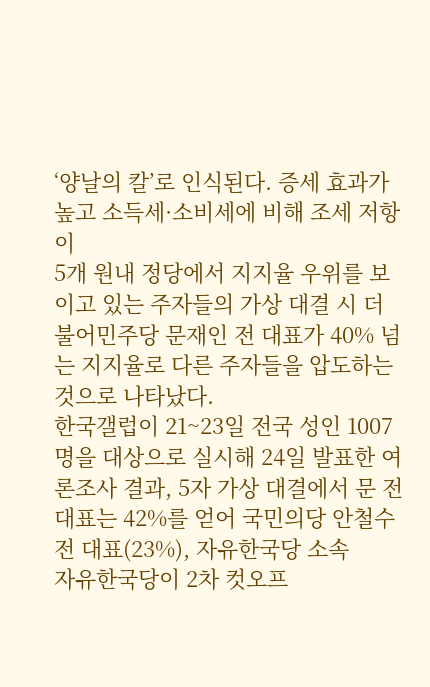‘양날의 칼’로 인식된다. 증세 효과가 높고 소득세·소비세에 비해 조세 저항이
5개 원내 정당에서 지지율 우위를 보이고 있는 주자들의 가상 대결 시 더불어민주당 문재인 전 대표가 40% 넘는 지지율로 다른 주자들을 압도하는 것으로 나타났다.
한국갤럽이 21~23일 전국 성인 1007명을 대상으로 실시해 24일 발표한 여론조사 결과, 5자 가상 대결에서 문 전 대표는 42%를 얻어 국민의당 안철수 전 대표(23%), 자유한국당 소속
자유한국당이 2차 컷오프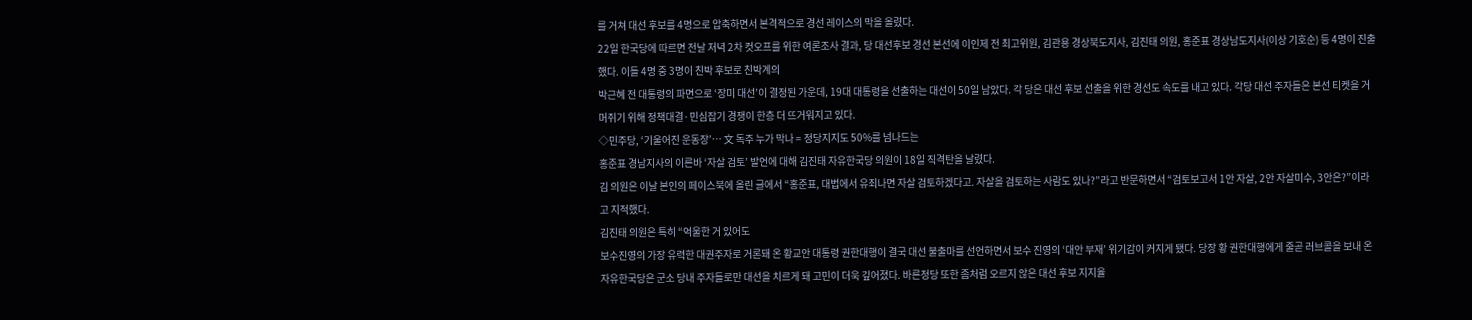를 거쳐 대선 후보를 4명으로 압축하면서 본격적으로 경선 레이스의 막을 올렸다.
22일 한국당에 따르면 전날 저녁 2차 컷오프를 위한 여론조사 결과, 당 대선후보 경선 본선에 이인제 전 최고위원, 김관용 경상북도지사, 김진태 의원, 홍준표 경상남도지사(이상 기호순) 등 4명이 진출했다. 이들 4명 중 3명이 친박 후보로 친박계의
박근혜 전 대통령의 파면으로 ‘장미 대선’이 결정된 가운데, 19대 대통령을 선출하는 대선이 50일 남았다. 각 당은 대선 후보 선출을 위한 경선도 속도를 내고 있다. 각당 대선 주자들은 본선 티켓을 거머쥐기 위해 정책대결·민심잡기 경쟁이 한층 더 뜨거워지고 있다.
◇민주당, ‘기울어진 운동장’… 文 독주 누가 막나 = 정당지지도 50%를 넘나드는
홍준표 경남지사의 이른바 ‘자살 검토’ 발언에 대해 김진태 자유한국당 의원이 18일 직격탄을 날렸다.
김 의원은 이날 본인의 페이스북에 올린 글에서 “홍준표, 대법에서 유죄나면 자살 검토하겠다고. 자살을 검토하는 사람도 있나?”라고 반문하면서 “검토보고서 1안 자살, 2안 자살미수, 3안은?”이라고 지적했다.
김진태 의원은 특히 “억울한 거 있어도
보수진영의 가장 유력한 대권주자로 거론돼 온 황교안 대통령 권한대행이 결국 대선 불출마를 선언하면서 보수 진영의 ‘대안 부재’ 위기감이 커지게 됐다. 당장 황 권한대행에게 줄곧 러브콜을 보내 온 자유한국당은 군소 당내 주자들로만 대선을 치르게 돼 고민이 더욱 깊어졌다. 바른정당 또한 좀처럼 오르지 않은 대선 후보 지지율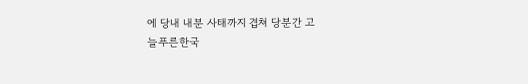에 당내 내분 사태까지 겹쳐 당분간 고
늘푸른한국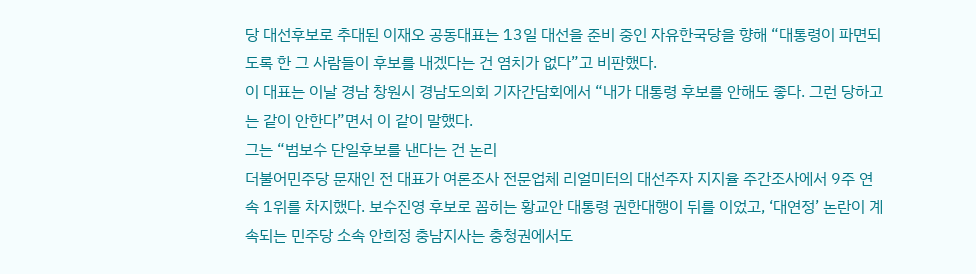당 대선후보로 추대된 이재오 공동대표는 13일 대선을 준비 중인 자유한국당을 향해 “대통령이 파면되도록 한 그 사람들이 후보를 내겠다는 건 염치가 없다”고 비판했다.
이 대표는 이날 경남 창원시 경남도의회 기자간담회에서 “내가 대통령 후보를 안해도 좋다. 그런 당하고는 같이 안한다”면서 이 같이 말했다.
그는 “범보수 단일후보를 낸다는 건 논리
더불어민주당 문재인 전 대표가 여론조사 전문업체 리얼미터의 대선주자 지지율 주간조사에서 9주 연속 1위를 차지했다. 보수진영 후보로 꼽히는 황교안 대통령 권한대행이 뒤를 이었고, ‘대연정’ 논란이 계속되는 민주당 소속 안희정 충남지사는 충청권에서도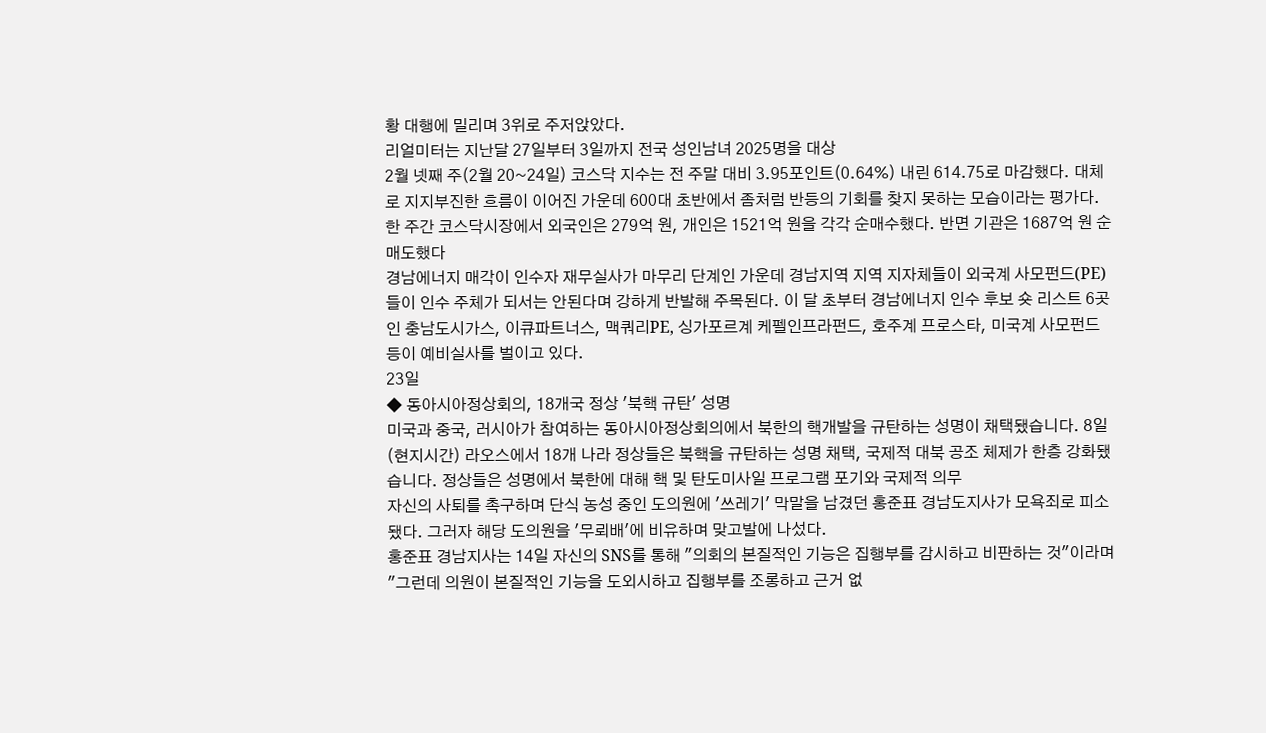황 대행에 밀리며 3위로 주저앉았다.
리얼미터는 지난달 27일부터 3일까지 전국 성인남녀 2025명을 대상
2월 넷째 주(2월 20~24일) 코스닥 지수는 전 주말 대비 3.95포인트(0.64%) 내린 614.75로 마감했다. 대체로 지지부진한 흐름이 이어진 가운데 600대 초반에서 좀처럼 반등의 기회를 찾지 못하는 모습이라는 평가다. 한 주간 코스닥시장에서 외국인은 279억 원, 개인은 1521억 원을 각각 순매수했다. 반면 기관은 1687억 원 순매도했다
경남에너지 매각이 인수자 재무실사가 마무리 단계인 가운데 경남지역 지역 지자체들이 외국계 사모펀드(PE)들이 인수 주체가 되서는 안된다며 강하게 반발해 주목된다. 이 달 초부터 경남에너지 인수 후보 숏 리스트 6곳인 충남도시가스, 이큐파트너스, 맥쿼리PE, 싱가포르계 케펠인프라펀드, 호주계 프로스타, 미국계 사모펀드 등이 예비실사를 벌이고 있다.
23일
◆ 동아시아정상회의, 18개국 정상 '북핵 규탄' 성명
미국과 중국, 러시아가 참여하는 동아시아정상회의에서 북한의 핵개발을 규탄하는 성명이 채택됐습니다. 8일(현지시간) 라오스에서 18개 나라 정상들은 북핵을 규탄하는 성명 채택, 국제적 대북 공조 체제가 한층 강화됐습니다. 정상들은 성명에서 북한에 대해 핵 및 탄도미사일 프로그램 포기와 국제적 의무
자신의 사퇴를 촉구하며 단식 농성 중인 도의원에 '쓰레기' 막말을 남겼던 홍준표 경남도지사가 모욕죄로 피소됐다. 그러자 해당 도의원을 '무뢰배'에 비유하며 맞고발에 나섰다.
홍준표 경남지사는 14일 자신의 SNS를 통해 "의회의 본질적인 기능은 집행부를 감시하고 비판하는 것"이라며 "그런데 의원이 본질적인 기능을 도외시하고 집행부를 조롱하고 근거 없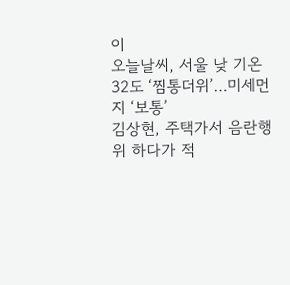이
오늘날씨, 서울 낮 기온 32도 ‘찜통더위’…미세먼지 ‘보통’
김상현, 주택가서 음란행위 하다가 적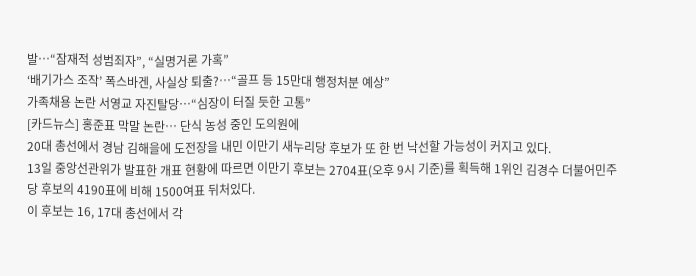발…“잠재적 성범죄자”, “실명거론 가혹”
‘배기가스 조작’ 폭스바겐, 사실상 퇴출?…“골프 등 15만대 행정처분 예상”
가족채용 논란 서영교 자진탈당…“심장이 터질 듯한 고통”
[카드뉴스] 홍준표 막말 논란… 단식 농성 중인 도의원에
20대 총선에서 경남 김해을에 도전장을 내민 이만기 새누리당 후보가 또 한 번 낙선할 가능성이 커지고 있다.
13일 중앙선관위가 발표한 개표 현황에 따르면 이만기 후보는 2704표(오후 9시 기준)를 획득해 1위인 김경수 더불어민주당 후보의 4190표에 비해 1500여표 뒤처있다.
이 후보는 16, 17대 총선에서 각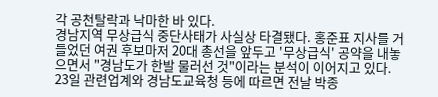각 공천탈락과 낙마한 바 있다.
경남지역 무상급식 중단사태가 사실상 타결됐다. 홍준표 지사를 거들었던 여권 후보마저 20대 총선을 앞두고 '무상급식' 공약을 내놓으면서 "경남도가 한발 물러선 것"이라는 분석이 이어지고 있다.
23일 관련업계와 경남도교육청 등에 따르면 전날 박종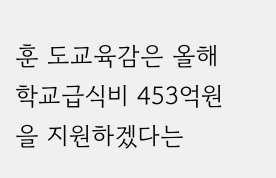훈 도교육감은 올해 학교급식비 453억원을 지원하겠다는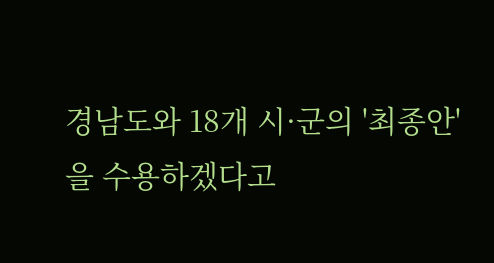경남도와 18개 시·군의 '최종안'을 수용하겠다고